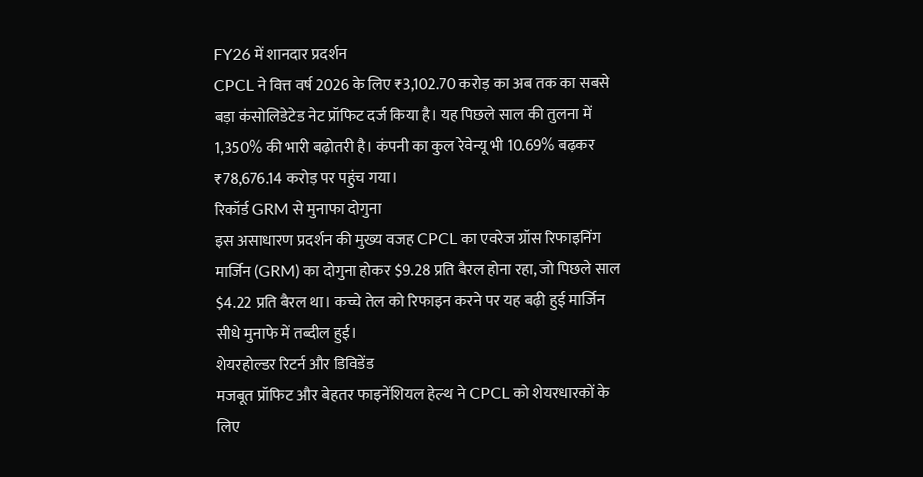FY26 में शानदार प्रदर्शन
CPCL ने वित्त वर्ष 2026 के लिए ₹3,102.70 करोड़ का अब तक का सबसे बड़ा कंसोलिडेटेड नेट प्रॉफिट दर्ज किया है। यह पिछले साल की तुलना में 1,350% की भारी बढ़ोतरी है। कंपनी का कुल रेवेन्यू भी 10.69% बढ़कर ₹78,676.14 करोड़ पर पहुंच गया।
रिकॉर्ड GRM से मुनाफा दोगुना
इस असाधारण प्रदर्शन की मुख्य वजह CPCL का एवरेज ग्रॉस रिफाइनिंग मार्जिन (GRM) का दोगुना होकर $9.28 प्रति बैरल होना रहा, जो पिछले साल $4.22 प्रति बैरल था। कच्चे तेल को रिफाइन करने पर यह बढ़ी हुई मार्जिन सीधे मुनाफे में तब्दील हुई।
शेयरहोल्डर रिटर्न और डिविडेंड
मजबूत प्रॉफिट और बेहतर फाइनेंशियल हेल्थ ने CPCL को शेयरधारकों के लिए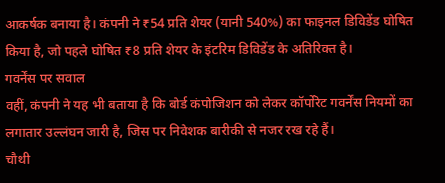आकर्षक बनाया है। कंपनी ने ₹54 प्रति शेयर (यानी 540%) का फाइनल डिविडेंड घोषित किया है, जो पहले घोषित ₹8 प्रति शेयर के इंटरिम डिविडेंड के अतिरिक्त है।
गवर्नेंस पर सवाल
वहीं, कंपनी ने यह भी बताया है कि बोर्ड कंपोजिशन को लेकर कॉर्पोरेट गवर्नेंस नियमों का लगातार उल्लंघन जारी है, जिस पर निवेशक बारीकी से नजर रख रहे हैं।
चौथी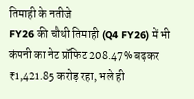तिमाही के नतीजे
FY26 की चौथी तिमाही (Q4 FY26) में भी कंपनी का नेट प्रॉफिट 208.47% बढ़कर ₹1,421.85 करोड़ रहा, भले ही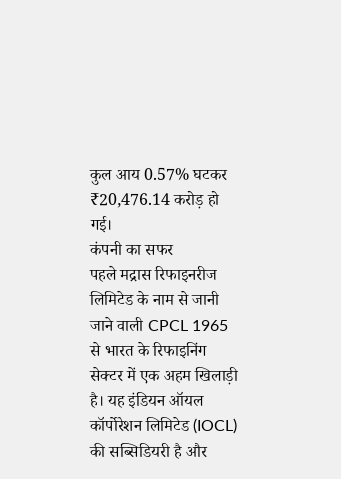कुल आय 0.57% घटकर ₹20,476.14 करोड़ हो गई।
कंपनी का सफर
पहले मद्रास रिफाइनरीज लिमिटेड के नाम से जानी जाने वाली CPCL 1965 से भारत के रिफाइनिंग सेक्टर में एक अहम खिलाड़ी है। यह इंडियन ऑयल कॉर्पोरेशन लिमिटेड (IOCL) की सब्सिडियरी है और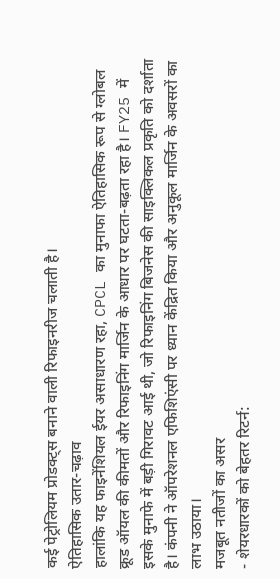कई पेट्रोलियम प्रोडक्ट्स बनाने वाली रिफाइनरीज चलाती है।
ऐतिहासिक उतार-चढ़ाव
हालांकि यह फाइनेंशियल ईयर असाधारण रहा, CPCL का मुनाफा ऐतिहासिक रूप से ग्लोबल क्रूड ऑयल की कीमतों और रिफाइनिंग मार्जिन के आधार पर घटता-बढ़ता रहा है। FY25 में इसके मुनाफे में बड़ी गिरावट आई थी, जो रिफाइनिंग बिजनेस की साइक्लिकल प्रकृति को दर्शाता है। कंपनी ने ऑपरेशनल एफिशिएंसी पर ध्यान केंद्रित किया और अनुकूल मार्जिन के अवसरों का लाभ उठाया।
मजबूत नतीजों का असर
- शेयरधारकों को बेहतर रिटर्न: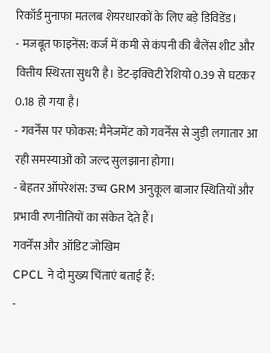रिकॉर्ड मुनाफा मतलब शेयरधारकों के लिए बड़े डिविडेंड।
- मजबूत फाइनेंस: कर्ज में कमी से कंपनी की बैलेंस शीट और वित्तीय स्थिरता सुधरी है। डेट-इक्विटी रेशियो 0.39 से घटकर 0.18 हो गया है।
- गवर्नेंस पर फोकस: मैनेजमेंट को गवर्नेंस से जुड़ी लगातार आ रही समस्याओं को जल्द सुलझाना होगा।
- बेहतर ऑपरेशंस: उच्च GRM अनुकूल बाजार स्थितियों और प्रभावी रणनीतियों का संकेत देते हैं।
गवर्नेंस और ऑडिट जोखिम
CPCL ने दो मुख्य चिंताएं बताई हैं:
-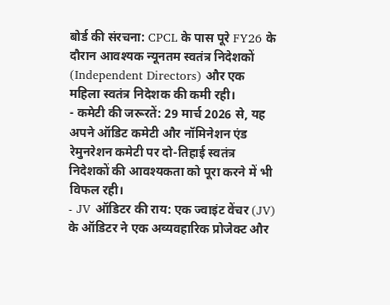बोर्ड की संरचना: CPCL के पास पूरे FY26 के दौरान आवश्यक न्यूनतम स्वतंत्र निदेशकों (Independent Directors) और एक महिला स्वतंत्र निदेशक की कमी रही।
- कमेटी की जरूरतें: 29 मार्च 2026 से, यह अपने ऑडिट कमेटी और नॉमिनेशन एंड रेमुनरेशन कमेटी पर दो-तिहाई स्वतंत्र निदेशकों की आवश्यकता को पूरा करने में भी विफल रही।
- JV ऑडिटर की राय: एक ज्वाइंट वेंचर (JV) के ऑडिटर ने एक अव्यवहारिक प्रोजेक्ट और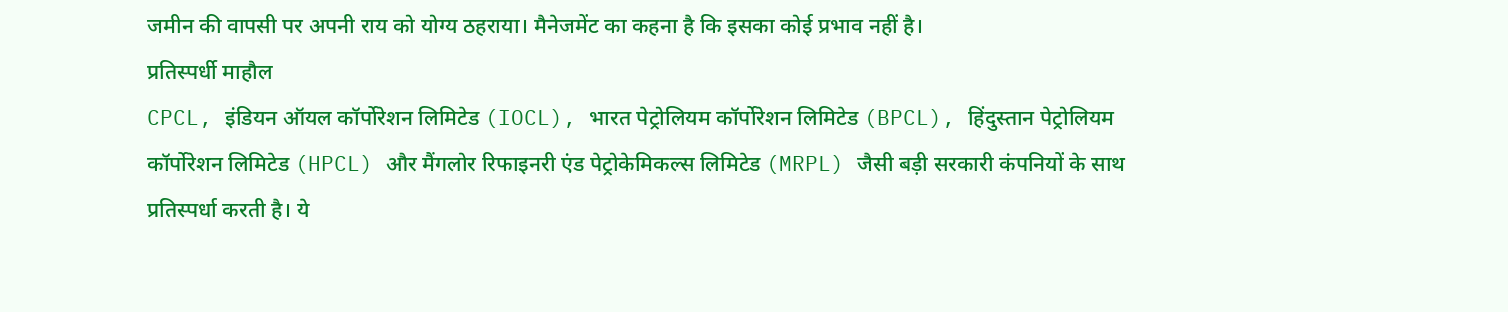जमीन की वापसी पर अपनी राय को योग्य ठहराया। मैनेजमेंट का कहना है कि इसका कोई प्रभाव नहीं है।
प्रतिस्पर्धी माहौल
CPCL, इंडियन ऑयल कॉर्पोरेशन लिमिटेड (IOCL), भारत पेट्रोलियम कॉर्पोरेशन लिमिटेड (BPCL), हिंदुस्तान पेट्रोलियम कॉर्पोरेशन लिमिटेड (HPCL) और मैंगलोर रिफाइनरी एंड पेट्रोकेमिकल्स लिमिटेड (MRPL) जैसी बड़ी सरकारी कंपनियों के साथ प्रतिस्पर्धा करती है। ये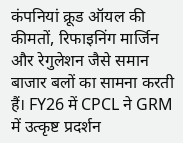कंपनियां क्रूड ऑयल की कीमतों, रिफाइनिंग मार्जिन और रेगुलेशन जैसे समान बाजार बलों का सामना करती हैं। FY26 में CPCL ने GRM में उत्कृष्ट प्रदर्शन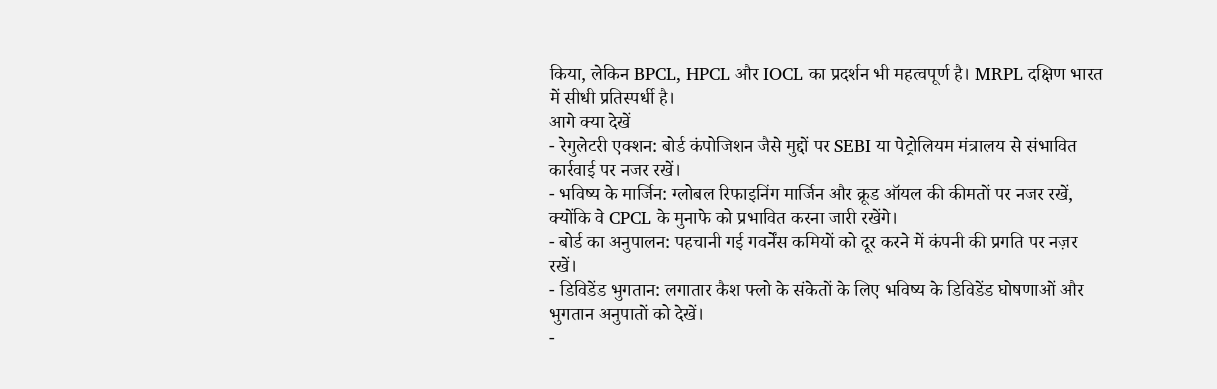किया, लेकिन BPCL, HPCL और IOCL का प्रदर्शन भी महत्वपूर्ण है। MRPL दक्षिण भारत में सीधी प्रतिस्पर्धी है।
आगे क्या देखें
- रेगुलेटरी एक्शन: बोर्ड कंपोजिशन जैसे मुद्दों पर SEBI या पेट्रोलियम मंत्रालय से संभावित कार्रवाई पर नजर रखें।
- भविष्य के मार्जिन: ग्लोबल रिफाइनिंग मार्जिन और क्रूड ऑयल की कीमतों पर नजर रखें, क्योंकि वे CPCL के मुनाफे को प्रभावित करना जारी रखेंगे।
- बोर्ड का अनुपालन: पहचानी गई गवर्नेंस कमियों को दूर करने में कंपनी की प्रगति पर नज़र रखें।
- डिविडेंड भुगतान: लगातार कैश फ्लो के संकेतों के लिए भविष्य के डिविडेंड घोषणाओं और भुगतान अनुपातों को देखें।
-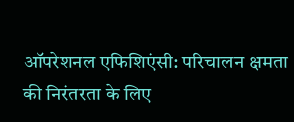ऑपरेशनल एफिशिएंसी: परिचालन क्षमता की निरंतरता के लिए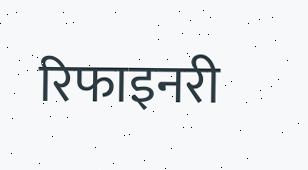रिफाइनरी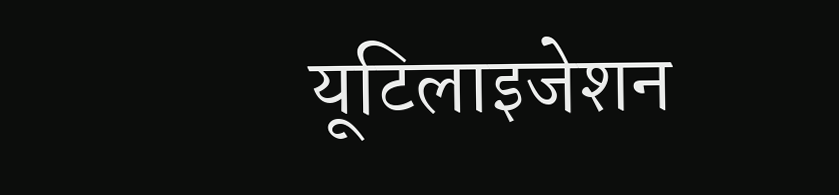यूटिलाइजेशन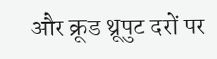और क्रूड थ्रूपुट दरों पर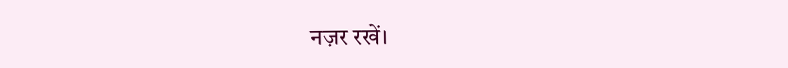नज़र रखें।